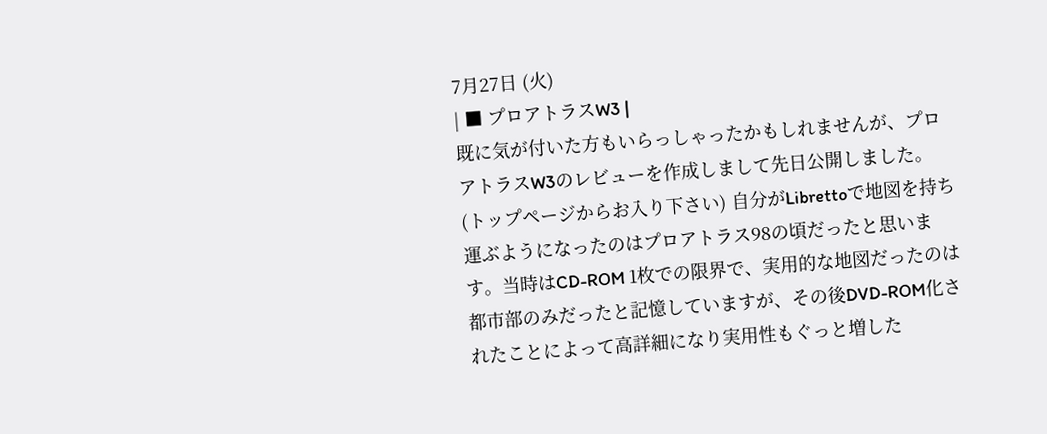7月27日 (火)
| ■ プロアトラスW3 |
既に気が付いた方もいらっしゃったかもしれませんが、プロアトラスW3のレビューを作成しまして先日公開しました。(トップページからお入り下さい) 自分がLibrettoで地図を持ち運ぶようになったのはプロアトラス98の頃だったと思います。当時はCD-ROM 1枚での限界で、実用的な地図だったのは都市部のみだったと記憶していますが、その後DVD-ROM化されたことによって高詳細になり実用性もぐっと増した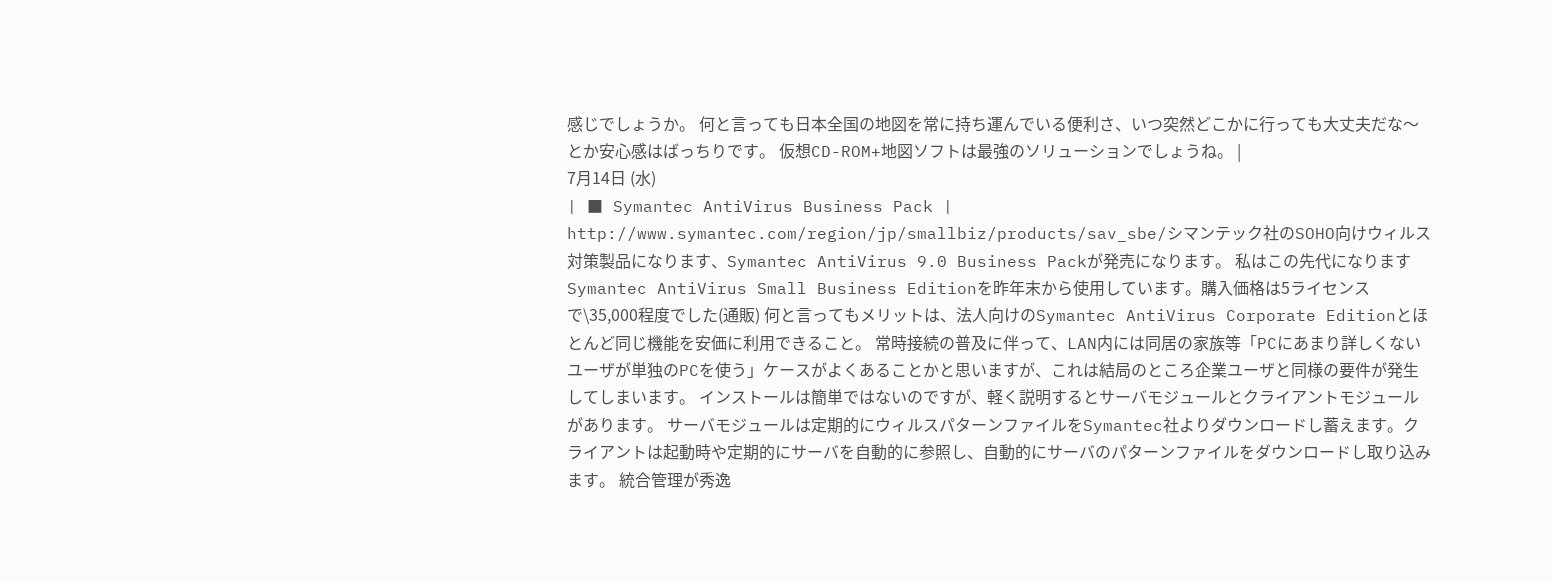感じでしょうか。 何と言っても日本全国の地図を常に持ち運んでいる便利さ、いつ突然どこかに行っても大丈夫だな〜とか安心感はばっちりです。 仮想CD-ROM+地図ソフトは最強のソリューションでしょうね。 |
7月14日 (水)
| ■ Symantec AntiVirus Business Pack |
http://www.symantec.com/region/jp/smallbiz/products/sav_sbe/シマンテック社のSOHO向けウィルス対策製品になります、Symantec AntiVirus 9.0 Business Packが発売になります。 私はこの先代になりますSymantec AntiVirus Small Business Editionを昨年末から使用しています。購入価格は5ライセンスで\35,000程度でした(通販) 何と言ってもメリットは、法人向けのSymantec AntiVirus Corporate Editionとほとんど同じ機能を安価に利用できること。 常時接続の普及に伴って、LAN内には同居の家族等「PCにあまり詳しくないユーザが単独のPCを使う」ケースがよくあることかと思いますが、これは結局のところ企業ユーザと同様の要件が発生してしまいます。 インストールは簡単ではないのですが、軽く説明するとサーバモジュールとクライアントモジュールがあります。 サーバモジュールは定期的にウィルスパターンファイルをSymantec社よりダウンロードし蓄えます。クライアントは起動時や定期的にサーバを自動的に参照し、自動的にサーバのパターンファイルをダウンロードし取り込みます。 統合管理が秀逸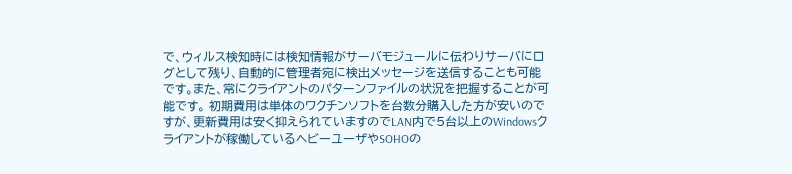で、ウィルス検知時には検知情報がサーバモジュールに伝わりサーバにログとして残り、自動的に管理者宛に検出メッセージを送信することも可能です。また、常にクライアントのパターンファイルの状況を把握することが可能です。 初期費用は単体のワクチンソフトを台数分購入した方が安いのですが、更新費用は安く抑えられていますのでLAN内で5台以上のWindowsクライアントが稼働しているヘビーユーザやSOHOの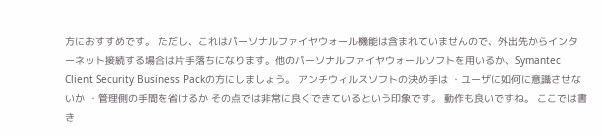方におすすめです。 ただし、これはパーソナルファイヤウォール機能は含まれていませんので、外出先からインターネット接続する場合は片手落ちになります。他のパーソナルファイヤウォールソフトを用いるか、Symantec Client Security Business Packの方にしましょう。 アンチウィルスソフトの決め手は ・ユーザに如何に意識させないか ・管理側の手間を省けるか その点では非常に良くできているという印象です。 動作も良いですね。 ここでは書き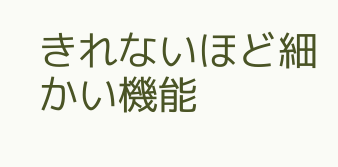きれないほど細かい機能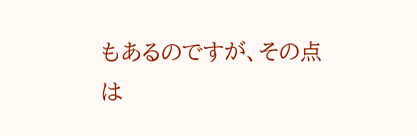もあるのですが、その点は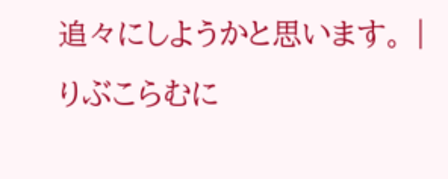追々にしようかと思います。 |
りぶこらむに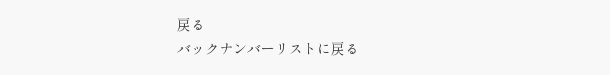戻る
バックナンバーリストに戻る